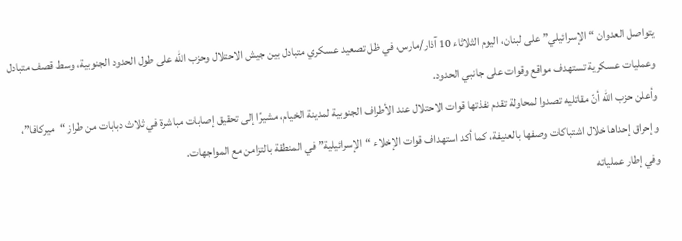يتواصل العدوان “الإسرائيلي” على لبنان، اليوم الثلاثاء 10 آذار/مارس، في ظل تصعيد عسكري متبادل بين جيش الاحتلال وحزب الله على طول الحدود الجنوبية، وسط قصف متبادل وعمليات عسكرية تستهدف مواقع وقوات على جانبي الحدود.
وأعلن حزب الله أنّ مقاتليه تصدوا لمحاولة تقدم نفذتها قوات الاحتلال عند الأطراف الجنوبية لمدينة الخيام، مشيرًا إلى تحقيق إصابات مباشرة في ثلاث دبابات من طراز “ميركافا”، وإحراق إحداها خلال اشتباكات وصفها بالعنيفة، كما أكد استهداف قوات الإخلاء “الإسرائيلية” في المنطقة بالتزامن مع المواجهات.
وفي إطار عملياته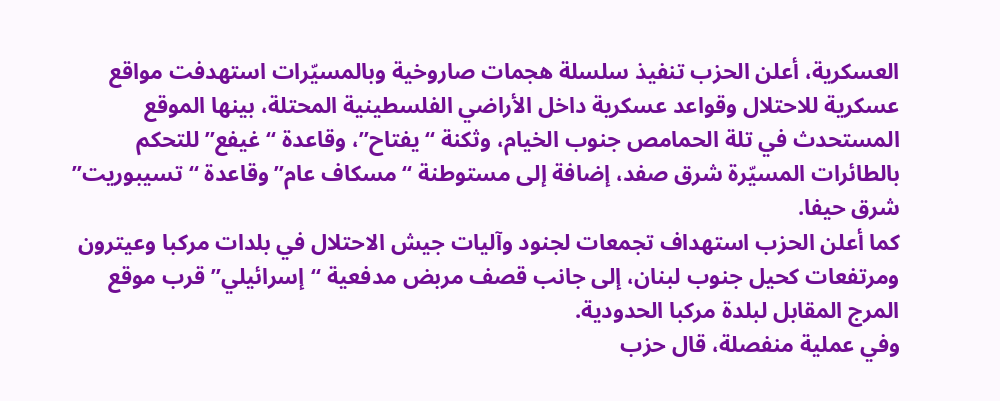العسكرية، أعلن الحزب تنفيذ سلسلة هجمات صاروخية وبالمسيّرات استهدفت مواقع عسكرية للاحتلال وقواعد عسكرية داخل الأراضي الفلسطينية المحتلة، بينها الموقع المستحدث في تلة الحمامص جنوب الخيام، وثكنة “يفتاح”، وقاعدة “غيفع” للتحكم بالطائرات المسيّرة شرق صفد، إضافة إلى مستوطنة “مسكاف عام” وقاعدة “تسيبوريت” شرق حيفا.
كما أعلن الحزب استهداف تجمعات لجنود وآليات جيش الاحتلال في بلدات مركبا وعيترون ومرتفعات كحيل جنوب لبنان، إلى جانب قصف مربض مدفعية “إسرائيلي” قرب موقع المرج المقابل لبلدة مركبا الحدودية.
وفي عملية منفصلة، قال حزب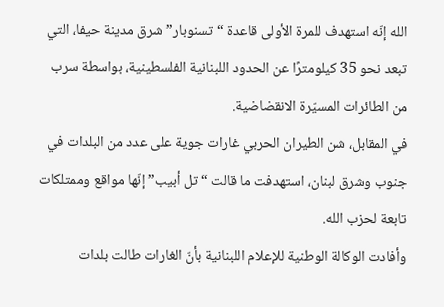الله إنّه استهدف للمرة الأولى قاعدة “تسنوبار” شرق مدينة حيفا، التي تبعد نحو 35 كيلومترًا عن الحدود اللبنانية الفلسطينية، بواسطة سرب من الطائرات المسيّرة الانقضاضية.
في المقابل، شن الطيران الحربي غارات جوية على عدد من البلدات في جنوب وشرق لبنان، استهدفت ما قالت “تل أبيب” إنّها مواقع وممتلكات تابعة لحزب الله.
وأفادت الوكالة الوطنية للإعلام اللبنانية بأنّ الغارات طالت بلدات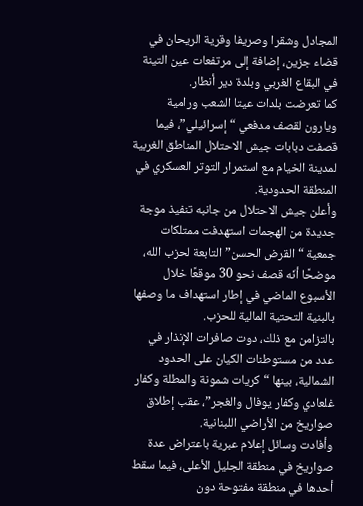المجادل وشقرا وصريفا وقرية الريحان في قضاء جزين، إضافة إلى مرتفعات عين التينة في البقاع الغربي وبلدة دير أنطار.
كما تعرضت بلدات عيتا الشعب ورامية ويارون لقصف مدفعي “إسرائيلي”، فيما قصفت دبابات جيش الاحتلال المناطق الغربية لمدينة الخيام مع استمرار التوتر العسكري في المنطقة الحدودية.
وأعلن جيش الاحتلال من جانبه تنفيذ موجة جديدة من الهجمات استهدفت ممتلكات جمعية “القرض الحسن” التابعة لحزب الله، موضحًا أنّه قصف نحو 30 موقعًا خلال الأسبوع الماضي في إطار استهداف ما وصفها بالبنية التحتية المالية للحزب.
بالتزامن مع ذلك، دوت صافرات الإنذار في عدد من مستوطنات الكيان على الحدود الشمالية، بينها “كريات شمونة والمطلة وكفار غلعادي وكفار يوفال والغجر”، عقب إطلاق صواريخ من الأراضي اللبنانية.
وأفادت وسائل إعلام عبرية باعتراض عدة صواريخ في منطقة الجليل الأعلى، فيما سقط أحدها في منطقة مفتوحة دون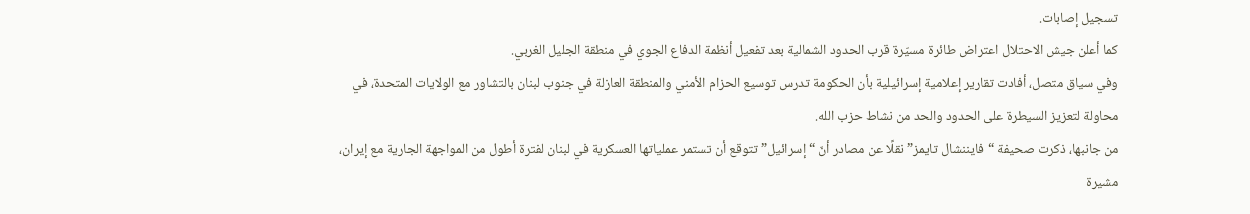تسجيل إصابات.
كما أعلن جيش الاحتلال اعتراض طائرة مسيّرة قرب الحدود الشمالية بعد تفعيل أنظمة الدفاع الجوي في منطقة الجليل الغربي.
وفي سياق متصل، أفادت تقارير إعلامية إسرائيلية بأن الحكومة تدرس توسيع الحزام الأمني والمنطقة العازلة في جنوب لبنان بالتشاور مع الولايات المتحدة، في محاولة لتعزيز السيطرة على الحدود والحد من نشاط حزب الله.
من جانبها، ذكرت صحيفة “فايننشال تايمز” نقلًا عن مصادر أنّ “إسرائيل” تتوقع أن تستمر عملياتها العسكرية في لبنان لفترة أطول من المواجهة الجارية مع إيران، مشيرة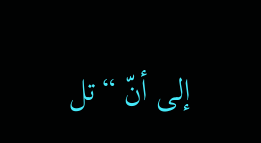إلى أنّ “تل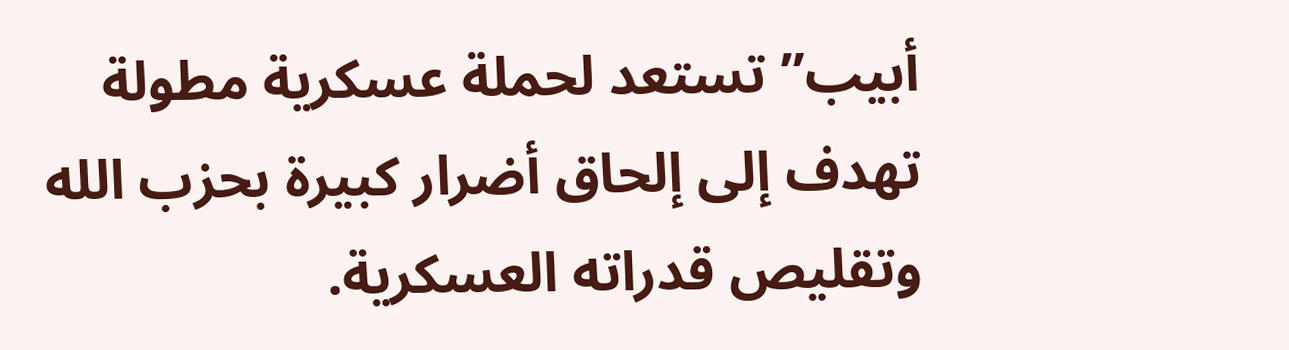أبيب” تستعد لحملة عسكرية مطولة تهدف إلى إلحاق أضرار كبيرة بحزب الله وتقليص قدراته العسكرية.